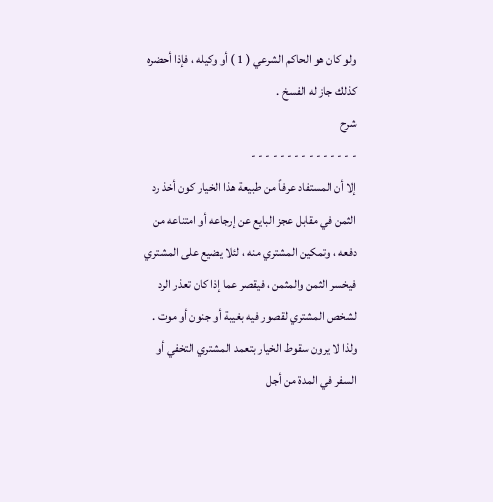ولو كان هو الحاكم الشرعي ( 1 ) أو وكيله ، فإذا أحضره كذلك جاز له الفسخ .
شرح
- - - - - - - - - - - - - - -
إلا أن المستفاد عرفاً من طبيعة هذا الخيار كون أخذ رد الثمن في مقابل عجز البايع عن إرجاعه أو امتناعه من دفعه ، وتمكين المشتري منه ، لئلا يضيع على المشتري فيخسر الثمن والمثمن ، فيقصر عما إذا كان تعذر الرد لشخص المشتري لقصور فيه بغيبة أو جنون أو موت . ولذا لا يرون سقوط الخيار بتعمد المشتري التخفي أو السفر في المدة من أجل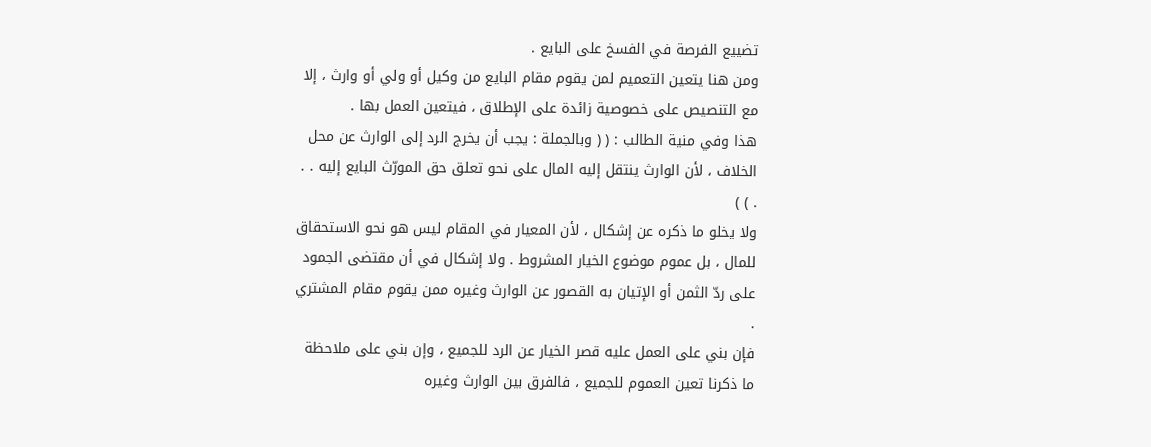تضييع الفرصة في الفسخ على البايع .
ومن هنا يتعين التعميم لمن يقوم مقام البايع من وكيل أو ولي أو وارث ، إلا مع التنصيص على خصوصية زائدة على الإطلاق ، فيتعين العمل بها .
هذا وفي منية الطالب : ( ( وبالجملة : يجب أن يخرج الرد إلى الوارث عن محل الخلاف ، لأن الوارث ينتقل إليه المال على نحو تعلق حق المورّث البايع إليه . . . ) )
ولا يخلو ما ذكره عن إشكال ، لأن المعيار في المقام ليس هو نحو الاستحقاق للمال ، بل عموم موضوع الخيار المشروط . ولا إشكال في أن مقتضى الجمود على ردّ الثمن أو الإتيان به القصور عن الوارث وغيره ممن يقوم مقام المشتري .
فإن بني على العمل عليه قصر الخيار عن الرد للجميع ، وإن بني على ملاحظة ما ذكرنا تعين العموم للجميع ، فالفرق بين الوارث وغيره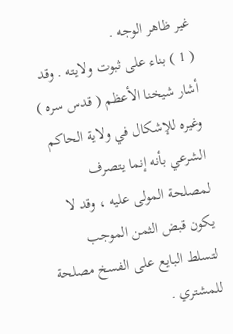غير ظاهر الوجه .
( 1 ) بناء على ثبوت ولايته . وقد أشار شيخنا الأعظم ( قدس سره ) وغيره للإشكال في ولاية الحاكم الشرعي بأنه إنما يتصرف لمصلحة المولى عليه ، وقد لا يكون قبض الثمن الموجب لتسلط البايع على الفسخ مصلحة للمشتري .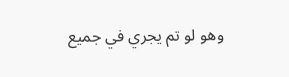وهو لو تم يجري في جميع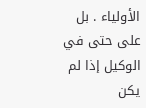الأولياء . بل على حتى في الوكيل إذا لم يكن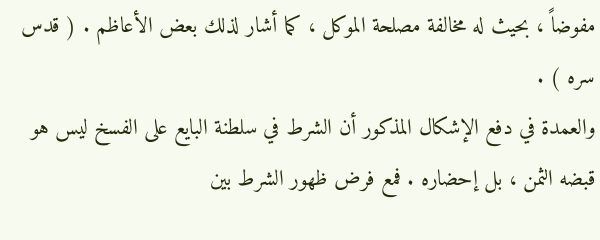مفوضاً ، بحيث له مخالفة مصلحة الموكل ، كما أشار لذلك بعض الأعاظم . ( قدس سره ) .
والعمدة في دفع الإشكال المذكور أن الشرط في سلطنة البايع على الفسخ ليس هو قبضه الثمن ، بل إحضاره . فمع فرض ظهور الشرط بين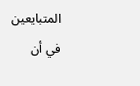المتبايعين في أن